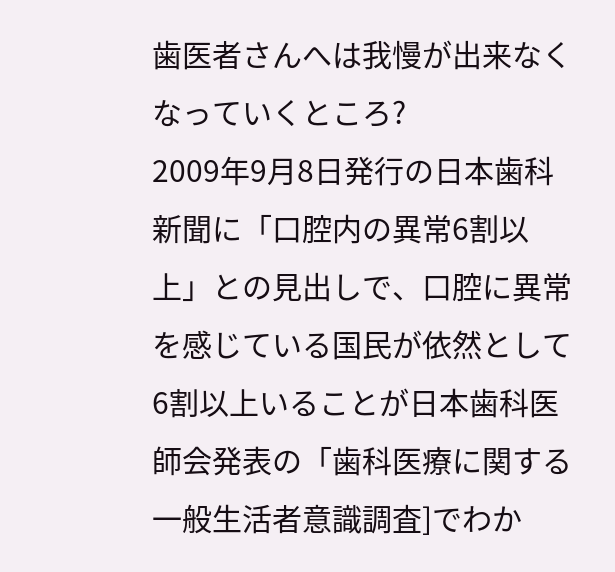歯医者さんへは我慢が出来なくなっていくところ?
2009年9月8日発行の日本歯科新聞に「口腔内の異常6割以上」との見出しで、口腔に異常を感じている国民が依然として6割以上いることが日本歯科医師会発表の「歯科医療に関する一般生活者意識調査]でわか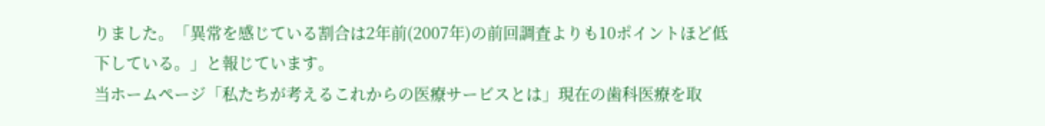りました。「異常を感じている割合は2年前(2007年)の前回調査よりも10ポイントほど低下している。」と報じています。
当ホームページ「私たちが考えるこれからの医療サービスとは」現在の歯科医療を取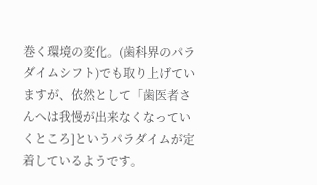巻く環境の変化。(歯科界のパラダイムシフト)でも取り上げていますが、依然として「歯医者さんへは我慢が出来なくなっていくところ]というパラダイムが定着しているようです。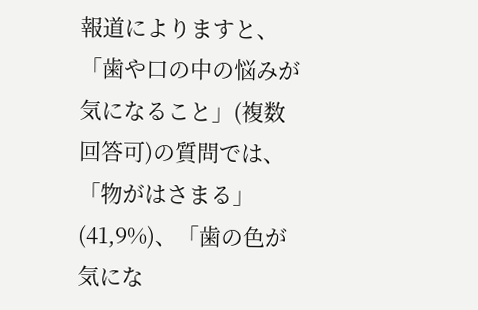報道によりますと、「歯や口の中の悩みが気になること」(複数回答可)の質問では、「物がはさまる」(41,9%)、「歯の色が気にな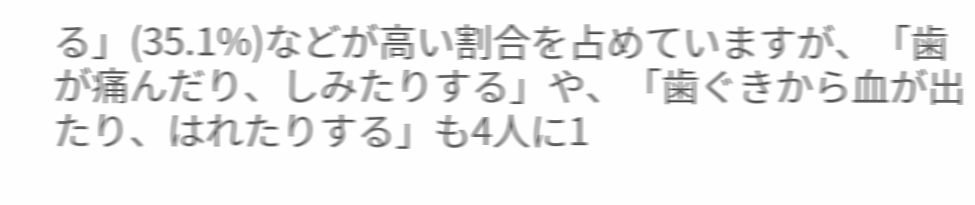る」(35.1%)などが高い割合を占めていますが、「歯が痛んだり、しみたりする」や、「歯ぐきから血が出たり、はれたりする」も4人に1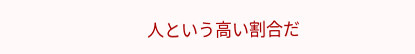人という高い割合だ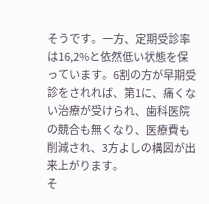そうです。一方、定期受診率は16,2%と依然低い状態を保っています。6割の方が早期受診をされれば、第1に、痛くない治療が受けられ、歯科医院の競合も無くなり、医療費も削減され、3方よしの構図が出来上がります。
そ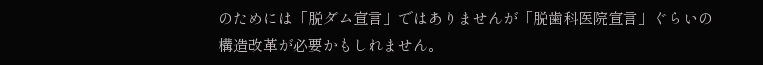のためには「脱ダム宣言」ではありませんが「脱歯科医院宣言」ぐらいの構造改革が必要かもしれません。